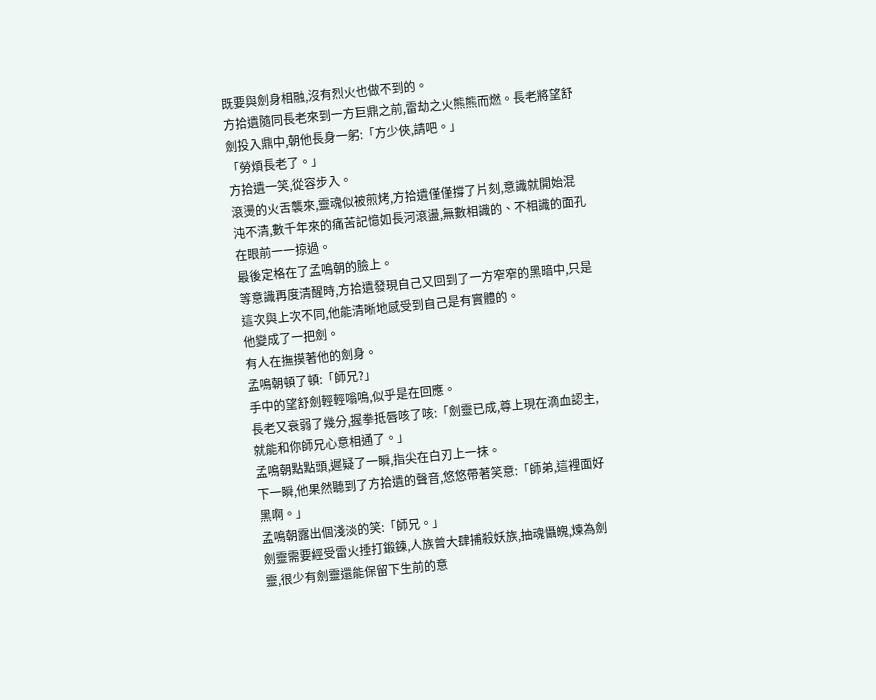既要與劍身相融,沒有烈火也做不到的。
方拾遺隨同長老來到一方巨鼎之前,雷劫之火熊熊而燃。長老將望舒劍投入鼎中,朝他長身一躬:「方少俠,請吧。」
「勞煩長老了。」
方拾遺一笑,從容步入。
滾燙的火舌襲來,靈魂似被煎烤,方拾遺僅僅撐了片刻,意識就開始混沌不清,數千年來的痛苦記憶如長河滾盪,無數相識的、不相識的面孔在眼前一一掠過。
最後定格在了孟鳴朝的臉上。
等意識再度清醒時,方拾遺發現自己又回到了一方窄窄的黑暗中,只是這次與上次不同,他能清晰地感受到自己是有實體的。
他變成了一把劍。
有人在撫摸著他的劍身。
孟鳴朝頓了頓:「師兄?」
手中的望舒劍輕輕嗡鳴,似乎是在回應。
長老又衰弱了幾分,握拳抵唇咳了咳:「劍靈已成,尊上現在滴血認主,就能和你師兄心意相通了。」
孟鳴朝點點頭,遲疑了一瞬,指尖在白刃上一抹。
下一瞬,他果然聽到了方拾遺的聲音,悠悠帶著笑意:「師弟,這裡面好黑啊。」
孟鳴朝露出個淺淡的笑:「師兄。」
劍靈需要經受雷火捶打鍛鍊,人族曾大肆捕殺妖族,抽魂懾魄,煉為劍靈,很少有劍靈還能保留下生前的意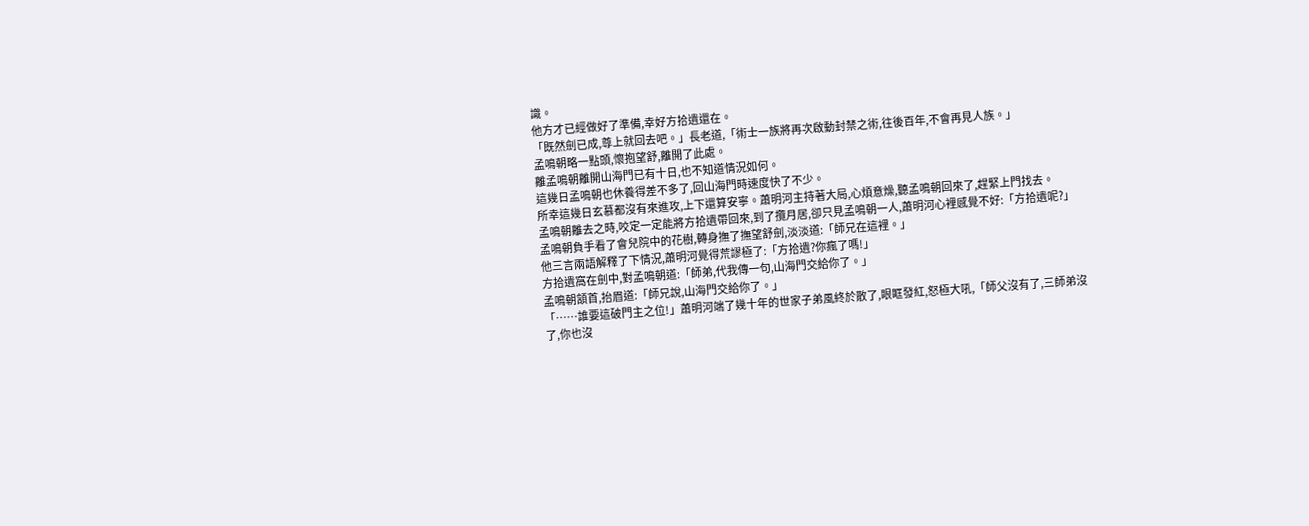識。
他方才已經做好了準備,幸好方拾遺還在。
「既然劍已成,尊上就回去吧。」長老道,「術士一族將再次啟動封禁之術,往後百年,不會再見人族。」
孟鳴朝略一點頭,懷抱望舒,離開了此處。
離孟鳴朝離開山海門已有十日,也不知道情況如何。
這幾日孟鳴朝也休養得差不多了,回山海門時速度快了不少。
所幸這幾日玄慕都沒有來進攻,上下還算安寧。蕭明河主持著大局,心煩意燥,聽孟鳴朝回來了,趕緊上門找去。
孟鳴朝離去之時,咬定一定能將方拾遺帶回來,到了攬月居,卻只見孟鳴朝一人,蕭明河心裡感覺不好:「方拾遺呢?」
孟鳴朝負手看了會兒院中的花樹,轉身撫了撫望舒劍,淡淡道:「師兄在這裡。」
他三言兩語解釋了下情況,蕭明河覺得荒謬極了:「方拾遺?你瘋了嗎!」
方拾遺窩在劍中,對孟鳴朝道:「師弟,代我傳一句,山海門交給你了。」
孟鳴朝頷首,抬眉道:「師兄說,山海門交給你了。」
「……誰要這破門主之位!」蕭明河端了幾十年的世家子弟風終於散了,眼眶發紅,怒極大吼,「師父沒有了,三師弟沒了,你也沒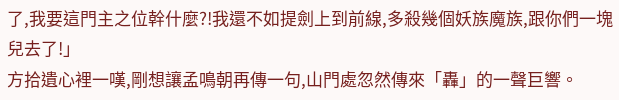了,我要這門主之位幹什麼?!我還不如提劍上到前線,多殺幾個妖族魔族,跟你們一塊兒去了!」
方拾遺心裡一嘆,剛想讓孟鳴朝再傳一句,山門處忽然傳來「轟」的一聲巨響。